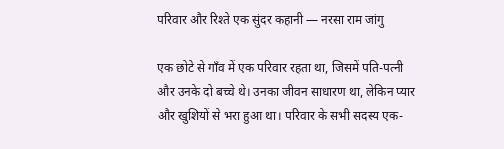परिवार और रिश्ते एक सुंदर कहानी — नरसा राम जांगु

एक छोटे से गाँव में एक परिवार रहता था, जिसमें पति-पत्नी और उनके दो बच्चे थे। उनका जीवन साधारण था, लेकिन प्यार और खुशियों से भरा हुआ था। परिवार के सभी सदस्य एक-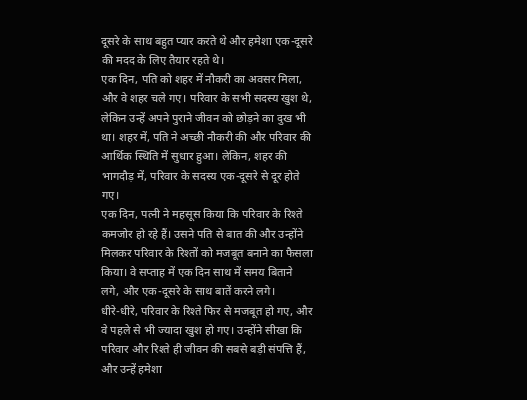दूसरे के साथ बहुत प्यार करते थे और हमेशा एक-दूसरे की मदद के लिए तैयार रहते थे।
एक दिन, पति को शहर में नौकरी का अवसर मिला, और वे शहर चले गए। परिवार के सभी सदस्य खुश थे, लेकिन उन्हें अपने पुराने जीवन को छोड़ने का दुख भी था। शहर में, पति ने अच्छी नौकरी की और परिवार की आर्थिक स्थिति में सुधार हुआ। लेकिन, शहर की भागदौड़ में, परिवार के सदस्य एक-दूसरे से दूर होते गए।
एक दिन, पत्नी ने महसूस किया कि परिवार के रिश्ते कमजोर हो रहे हैं। उसने पति से बात की और उन्होंने मिलकर परिवार के रिश्तों को मजबूत बनाने का फैसला किया। वे सप्ताह में एक दिन साथ में समय बिताने लगे, और एक-दूसरे के साथ बातें करने लगे।
धीरे-धीरे, परिवार के रिश्ते फिर से मजबूत हो गए, और वे पहले से भी ज्यादा खुश हो गए। उन्होंने सीखा कि परिवार और रिश्ते ही जीवन की सबसे बड़ी संपत्ति हैं, और उन्हें हमेशा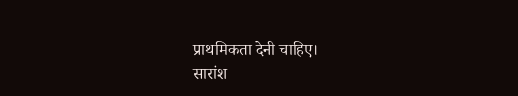प्राथमिकता देनी चाहिए।
सारांश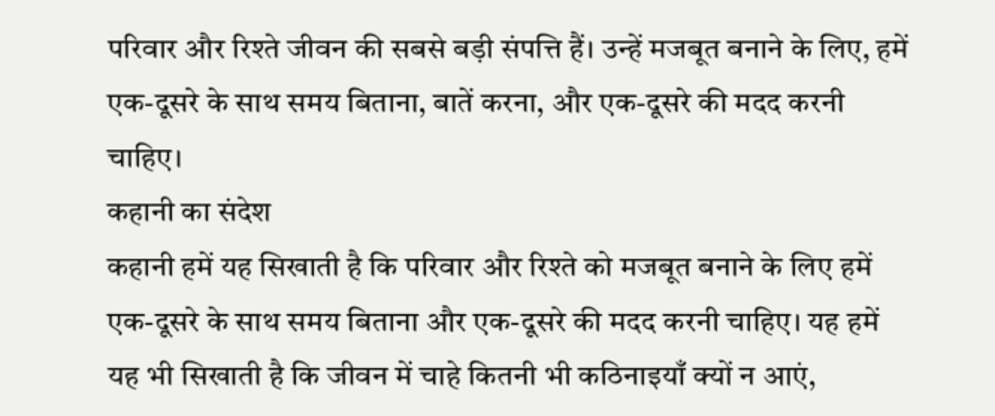परिवार और रिश्ते जीवन की सबसे बड़ी संपत्ति हैं। उन्हें मजबूत बनाने के लिए, हमें एक-दूसरे के साथ समय बिताना, बातें करना, और एक-दूसरे की मदद करनी चाहिए।
कहानी का संदेश
कहानी हमें यह सिखाती है कि परिवार और रिश्ते को मजबूत बनाने के लिए हमें एक-दूसरे के साथ समय बिताना और एक-दूसरे की मदद करनी चाहिए। यह हमें यह भी सिखाती है कि जीवन में चाहे कितनी भी कठिनाइयाँ क्यों न आएं,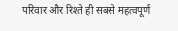परिवार और रिश्ते ही सबसे महत्वपूर्ण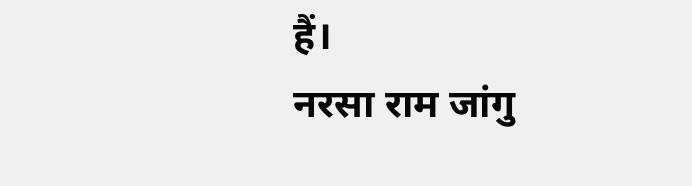हैं।
नरसा राम जांगु